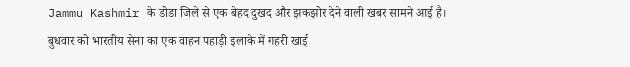Jammu Kashmir के डोडा जिले से एक बेहद दुखद और झकझोर देने वाली खबर सामने आई है। बुधवार को भारतीय सेना का एक वाहन पहाड़ी इलाके में गहरी खाई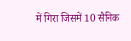में गिरा जिसमें 10 सैनिक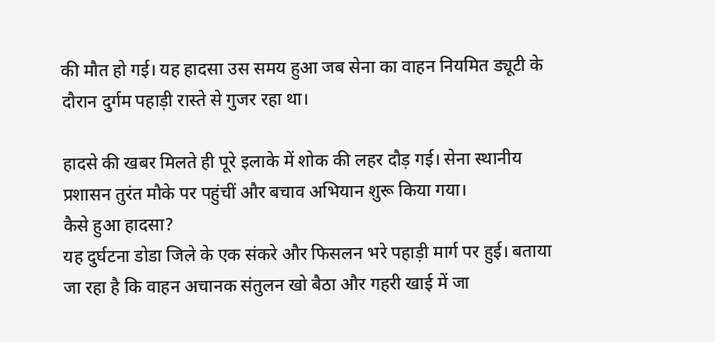की मौत हो गई। यह हादसा उस समय हुआ जब सेना का वाहन नियमित ड्यूटी के दौरान दुर्गम पहाड़ी रास्ते से गुजर रहा था।

हादसे की खबर मिलते ही पूरे इलाके में शोक की लहर दौड़ गई। सेना स्थानीय प्रशासन तुरंत मौके पर पहुंचीं और बचाव अभियान शुरू किया गया।
कैसे हुआ हादसा?
यह दुर्घटना डोडा जिले के एक संकरे और फिसलन भरे पहाड़ी मार्ग पर हुई। बताया जा रहा है कि वाहन अचानक संतुलन खो बैठा और गहरी खाई में जा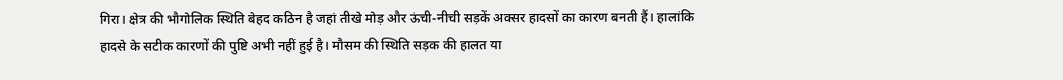गिरा। क्षेत्र की भौगोलिक स्थिति बेहद कठिन है जहां तीखे मोड़ और ऊंची-नीची सड़कें अक्सर हादसों का कारण बनती हैं। हालांकि हादसे के सटीक कारणों की पुष्टि अभी नहीं हुई है। मौसम की स्थिति सड़क की हालत या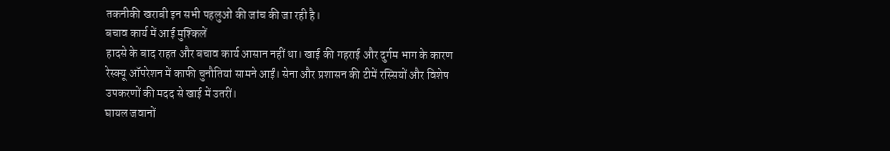तकनीकी खराबी इन सभी पहलुओं की जांच की जा रही है।
बचाव कार्य में आई मुश्किलें
हादसे के बाद राहत और बचाव कार्य आसान नहीं था। खाई की गहराई और दुर्गम भाग के कारण रेस्क्यू ऑपरेशन में काफी चुनौतियां सामने आईं। सेना और प्रशासन की टीमें रस्सियों और विशेष उपकरणों की मदद से खाई में उतरीं।
घायल जवानों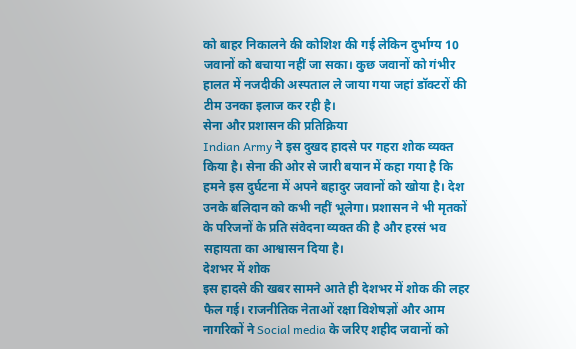को बाहर निकालने की कोशिश की गई लेकिन दुर्भाग्य 10 जवानों को बचाया नहीं जा सका। कुछ जवानों को गंभीर हालत में नजदीकी अस्पताल ले जाया गया जहां डॉक्टरों की टीम उनका इलाज कर रही है।
सेना और प्रशासन की प्रतिक्रिया
Indian Army ने इस दुखद हादसे पर गहरा शोक व्यक्त किया है। सेना की ओर से जारी बयान में कहा गया है कि हमने इस दुर्घटना में अपने बहादुर जवानों को खोया है। देश उनके बलिदान को कभी नहीं भूलेगा। प्रशासन ने भी मृतकों के परिजनों के प्रति संवेदना व्यक्त की है और हरसं भव सहायता का आश्वासन दिया है।
देशभर में शोक
इस हादसे की खबर सामने आते ही देशभर में शोक की लहर फैल गई। राजनीतिक नेताओं रक्षा विशेषज्ञों और आम नागरिकों ने Social media के जरिए शहीद जवानों को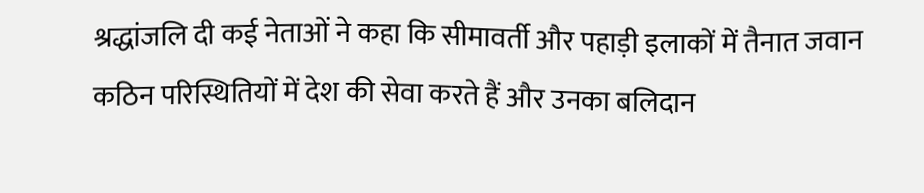श्रद्धांजलि दी कई नेताओं ने कहा कि सीमावर्ती और पहाड़ी इलाकों में तैनात जवान कठिन परिस्थितियों में देश की सेवा करते हैं और उनका बलिदान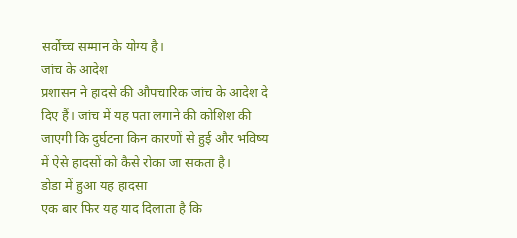सर्वोच्च सम्मान के योग्य है।
जांच के आदेश
प्रशासन ने हादसे की औपचारिक जांच के आदेश दे दिए हैं। जांच में यह पता लगाने की कोशिश की जाएगी कि दुर्घटना किन कारणों से हुई और भविष्य में ऐसे हादसों को कैसे रोका जा सकता है।
डोडा में हुआ यह हादसा
एक बार फिर यह याद दिलाता है कि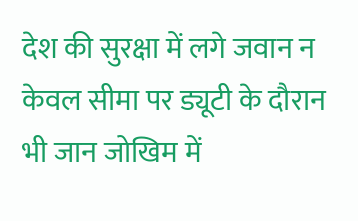देश की सुरक्षा में लगे जवान न केवल सीमा पर ड्यूटी के दौरान भी जान जोखिम में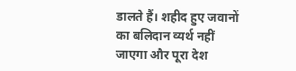डालते हैं। शहीद हुए जवानों का बलिदान व्यर्थ नहीं जाएगा और पूरा देश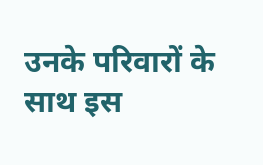उनके परिवारों के साथ इस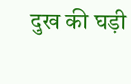दुख की घड़ी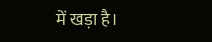में खड़ा है।